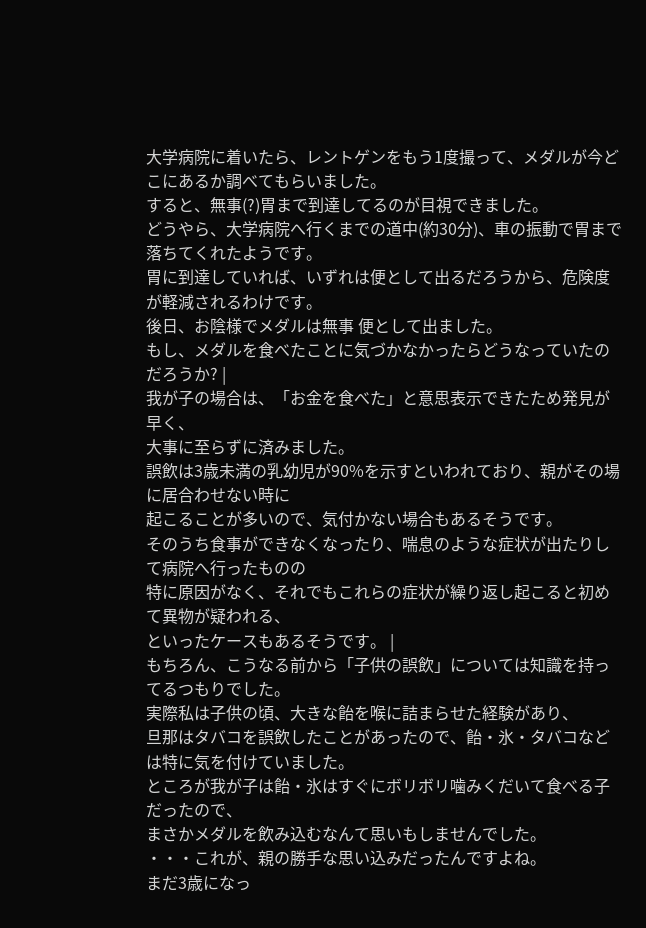大学病院に着いたら、レントゲンをもう1度撮って、メダルが今どこにあるか調べてもらいました。
すると、無事(?)胃まで到達してるのが目視できました。
どうやら、大学病院へ行くまでの道中(約30分)、車の振動で胃まで落ちてくれたようです。
胃に到達していれば、いずれは便として出るだろうから、危険度が軽減されるわけです。
後日、お陰様でメダルは無事 便として出ました。
もし、メダルを食べたことに気づかなかったらどうなっていたのだろうか? |
我が子の場合は、「お金を食べた」と意思表示できたため発見が早く、
大事に至らずに済みました。
誤飲は3歳未満の乳幼児が90%を示すといわれており、親がその場に居合わせない時に
起こることが多いので、気付かない場合もあるそうです。
そのうち食事ができなくなったり、喘息のような症状が出たりして病院へ行ったものの
特に原因がなく、それでもこれらの症状が繰り返し起こると初めて異物が疑われる、
といったケースもあるそうです。 |
もちろん、こうなる前から「子供の誤飲」については知識を持ってるつもりでした。
実際私は子供の頃、大きな飴を喉に詰まらせた経験があり、
旦那はタバコを誤飲したことがあったので、飴・氷・タバコなどは特に気を付けていました。
ところが我が子は飴・氷はすぐにボリボリ噛みくだいて食べる子だったので、
まさかメダルを飲み込むなんて思いもしませんでした。
・・・これが、親の勝手な思い込みだったんですよね。
まだ3歳になっ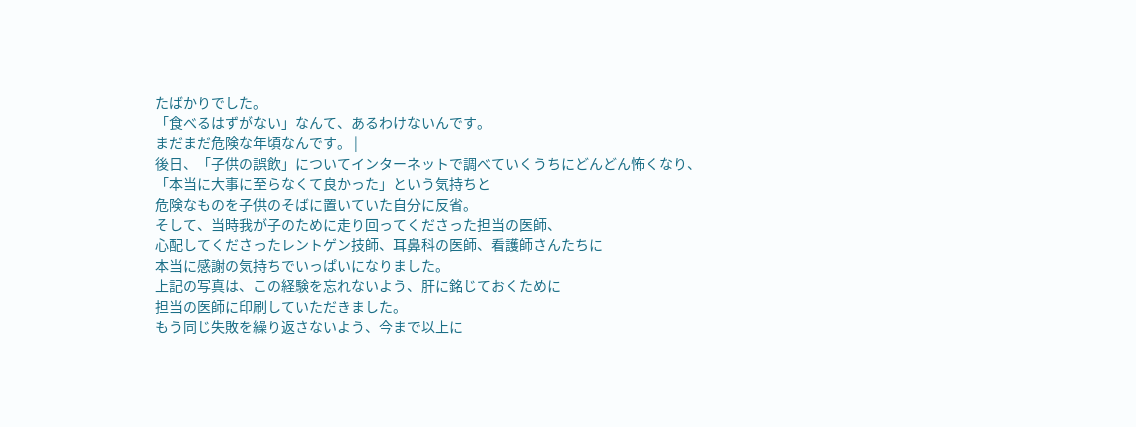たばかりでした。
「食べるはずがない」なんて、あるわけないんです。
まだまだ危険な年頃なんです。 |
後日、「子供の誤飲」についてインターネットで調べていくうちにどんどん怖くなり、
「本当に大事に至らなくて良かった」という気持ちと
危険なものを子供のそばに置いていた自分に反省。
そして、当時我が子のために走り回ってくださった担当の医師、
心配してくださったレントゲン技師、耳鼻科の医師、看護師さんたちに
本当に感謝の気持ちでいっぱいになりました。
上記の写真は、この経験を忘れないよう、肝に銘じておくために
担当の医師に印刷していただきました。
もう同じ失敗を繰り返さないよう、今まで以上に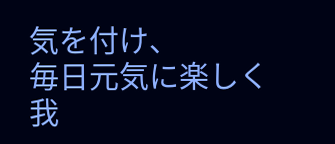気を付け、
毎日元気に楽しく我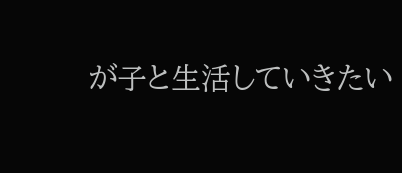が子と生活していきたい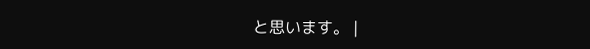と思います。 |